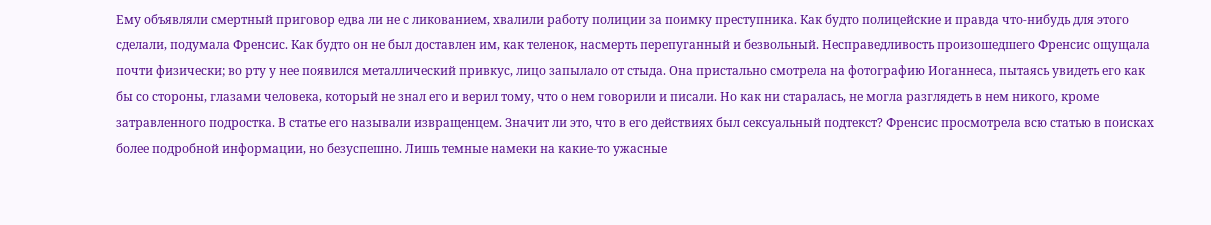Ему объявляли смертный приговор едва ли не с ликованием, хвалили работу полиции за поимку преступника. Как будто полицейские и правда что-нибудь для этого сделали, подумала Френсис. Как будто он не был доставлен им, как теленок, насмерть перепуганный и безвольный. Несправедливость произошедшего Френсис ощущала почти физически; во рту у нее появился металлический привкус, лицо запылало от стыда. Она пристально смотрела на фотографию Иоганнеса, пытаясь увидеть его как бы со стороны, глазами человека, который не знал его и верил тому, что о нем говорили и писали. Но как ни старалась, не могла разглядеть в нем никого, кроме затравленного подростка. В статье его называли извращенцем. Значит ли это, что в его действиях был сексуальный подтекст? Френсис просмотрела всю статью в поисках более подробной информации, но безуспешно. Лишь темные намеки на какие-то ужасные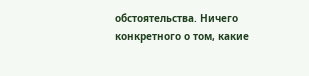обстоятельства. Ничего конкретного о том, какие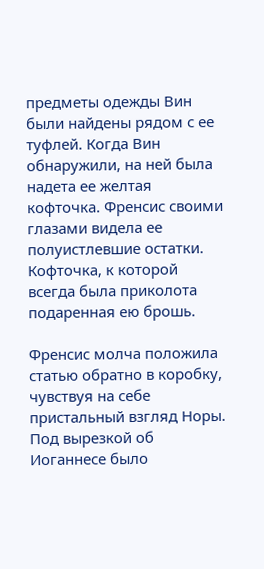предметы одежды Вин были найдены рядом с ее туфлей. Когда Вин обнаружили, на ней была надета ее желтая кофточка. Френсис своими глазами видела ее полуистлевшие остатки. Кофточка, к которой всегда была приколота подаренная ею брошь.

Френсис молча положила статью обратно в коробку, чувствуя на себе пристальный взгляд Норы. Под вырезкой об Иоганнесе было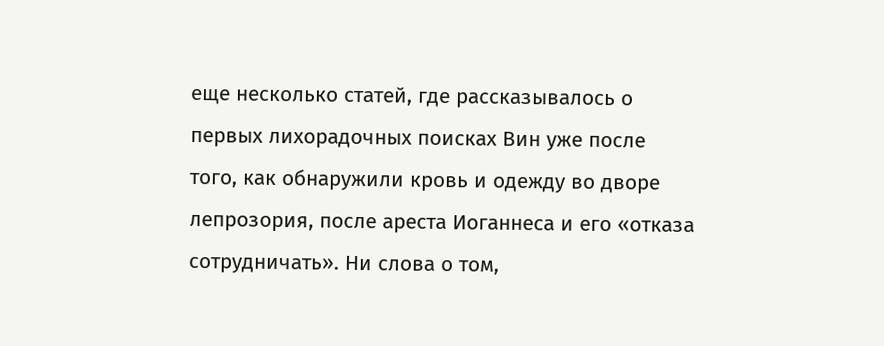еще несколько статей, где рассказывалось о первых лихорадочных поисках Вин уже после того, как обнаружили кровь и одежду во дворе лепрозория, после ареста Иоганнеса и его «отказа сотрудничать». Ни слова о том,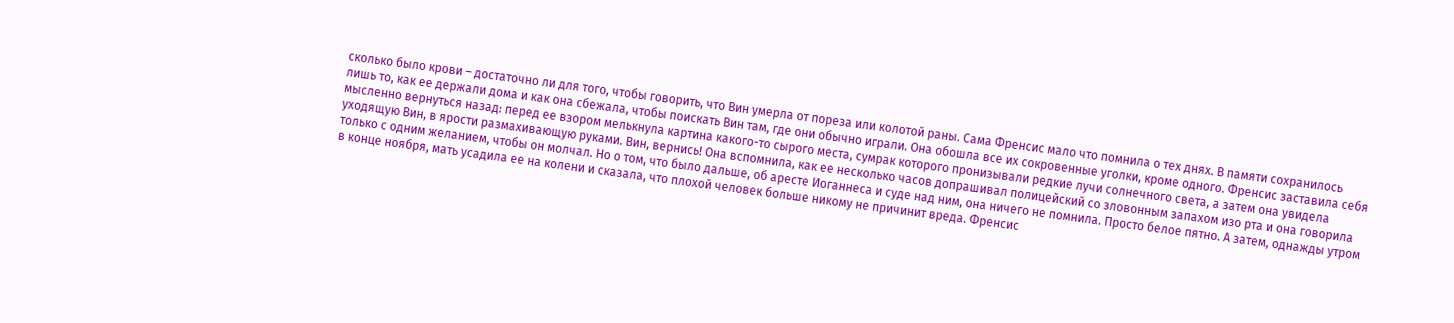сколько было крови – достаточно ли для того, чтобы говорить, что Вин умерла от пореза или колотой раны. Сама Френсис мало что помнила о тех днях. В памяти сохранилось лишь то, как ее держали дома и как она сбежала, чтобы поискать Вин там, где они обычно играли. Она обошла все их сокровенные уголки, кроме одного. Френсис заставила себя мысленно вернуться назад: перед ее взором мелькнула картина какого-то сырого места, сумрак которого пронизывали редкие лучи солнечного света, а затем она увидела уходящую Вин, в ярости размахивающую руками. Вин, вернись! Она вспомнила, как ее несколько часов допрашивал полицейский со зловонным запахом изо рта и она говорила только с одним желанием, чтобы он молчал. Но о том, что было дальше, об аресте Иоганнеса и суде над ним, она ничего не помнила. Просто белое пятно. А затем, однажды утром в конце ноября, мать усадила ее на колени и сказала, что плохой человек больше никому не причинит вреда. Френсис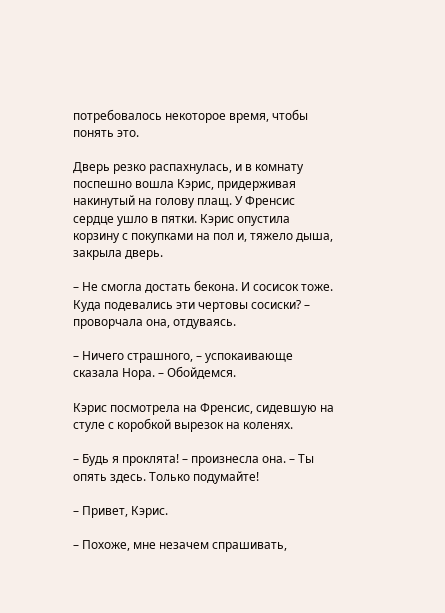потребовалось некоторое время, чтобы понять это.

Дверь резко распахнулась, и в комнату поспешно вошла Кэрис, придерживая накинутый на голову плащ. У Френсис сердце ушло в пятки. Кэрис опустила корзину с покупками на пол и, тяжело дыша, закрыла дверь.

– Не смогла достать бекона. И сосисок тоже. Куда подевались эти чертовы сосиски? – проворчала она, отдуваясь.

– Ничего страшного, – успокаивающе сказала Нора. – Обойдемся.

Кэрис посмотрела на Френсис, сидевшую на стуле с коробкой вырезок на коленях.

– Будь я проклята! – произнесла она. – Ты опять здесь. Только подумайте!

– Привет, Кэрис.

– Похоже, мне незачем спрашивать,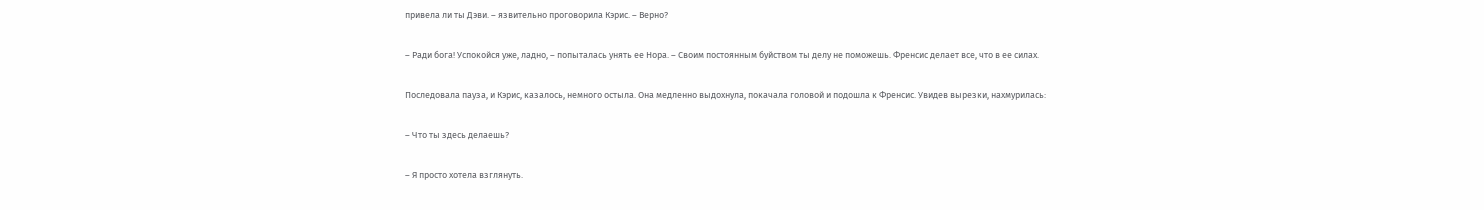привела ли ты Дэви. – язвительно проговорила Кэрис. – Верно?

– Ради бога! Успокойся уже, ладно, – попыталась унять ее Нора. – Своим постоянным буйством ты делу не поможешь. Френсис делает все, что в ее силах.

Последовала пауза, и Кэрис, казалось, немного остыла. Она медленно выдохнула, покачала головой и подошла к Френсис. Увидев вырезки, нахмурилась:

– Что ты здесь делаешь?

– Я просто хотела взглянуть.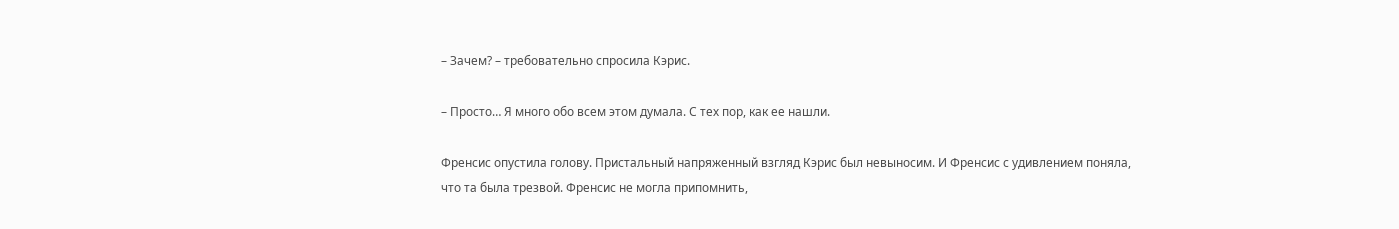– Зачем? – требовательно спросила Кэрис.

– Просто… Я много обо всем этом думала. С тех пор, как ее нашли.

Френсис опустила голову. Пристальный напряженный взгляд Кэрис был невыносим. И Френсис с удивлением поняла, что та была трезвой. Френсис не могла припомнить,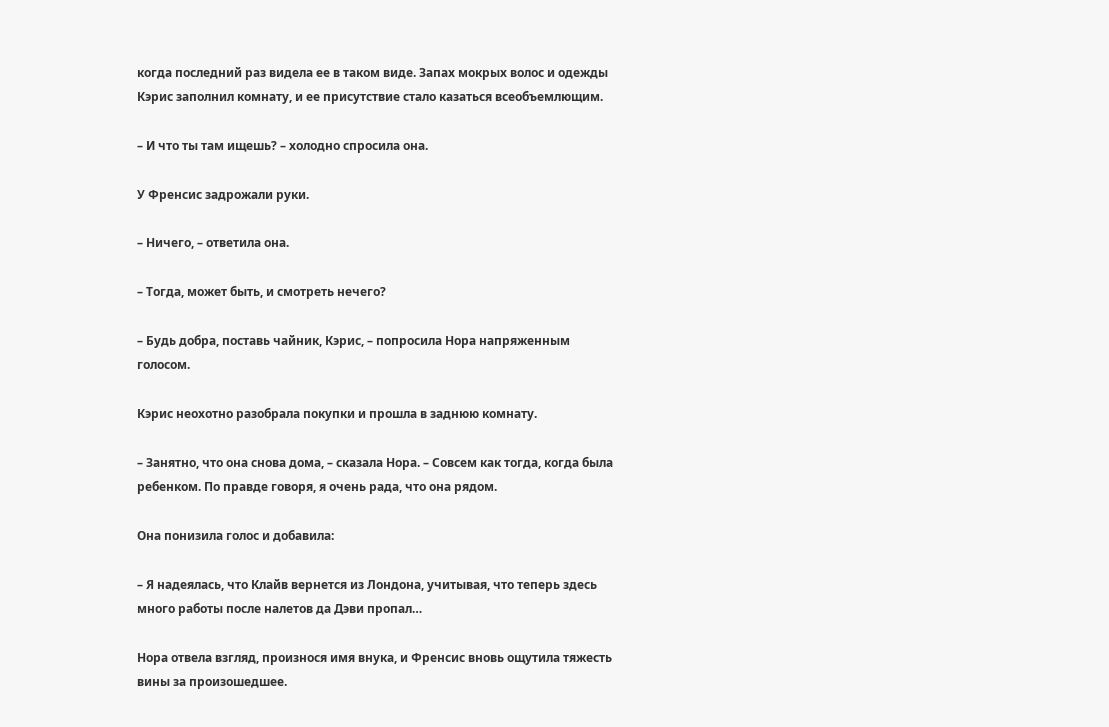когда последний раз видела ее в таком виде. Запах мокрых волос и одежды Кэрис заполнил комнату, и ее присутствие стало казаться всеобъемлющим.

– И что ты там ищешь? – холодно спросила она.

У Френсис задрожали руки.

– Ничего, – ответила она.

– Тогда, может быть, и смотреть нечего?

– Будь добра, поставь чайник, Кэрис, – попросила Нора напряженным голосом.

Кэрис неохотно разобрала покупки и прошла в заднюю комнату.

– Занятно, что она снова дома, – сказала Нора. – Совсем как тогда, когда была ребенком. По правде говоря, я очень рада, что она рядом.

Она понизила голос и добавила:

– Я надеялась, что Клайв вернется из Лондона, учитывая, что теперь здесь много работы после налетов да Дэви пропал…

Нора отвела взгляд, произнося имя внука, и Френсис вновь ощутила тяжесть вины за произошедшее.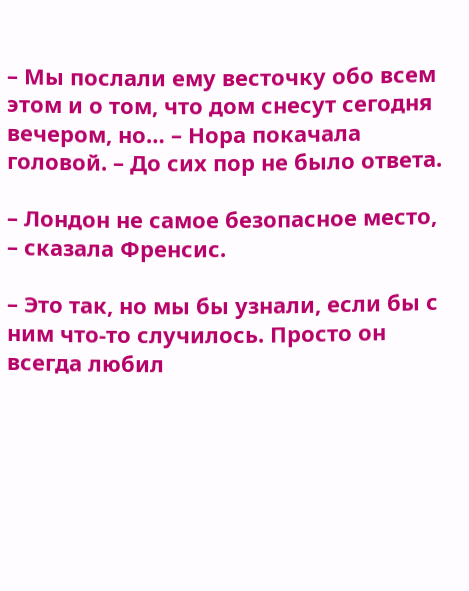– Мы послали ему весточку обо всем этом и о том, что дом снесут сегодня вечером, но… – Нора покачала головой. – До сих пор не было ответа.

– Лондон не самое безопасное место, – сказала Френсис.

– Это так, но мы бы узнали, если бы с ним что-то случилось. Просто он всегда любил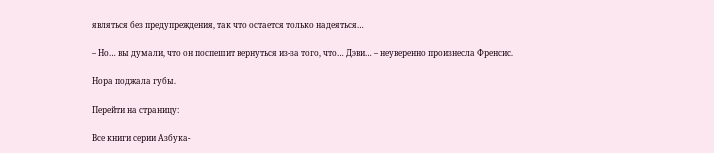являться без предупреждения, так что остается только надеяться…

– Но… вы думали, что он поспешит вернуться из-за того, что… Дэви… – неуверенно произнесла Френсис.

Нора поджала губы.

Перейти на страницу:

Все книги серии Азбука-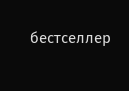бестселлер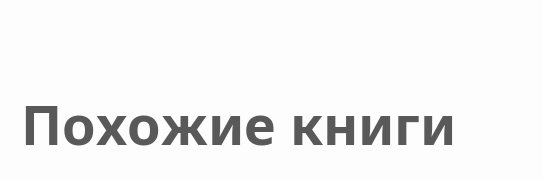Похожие книги